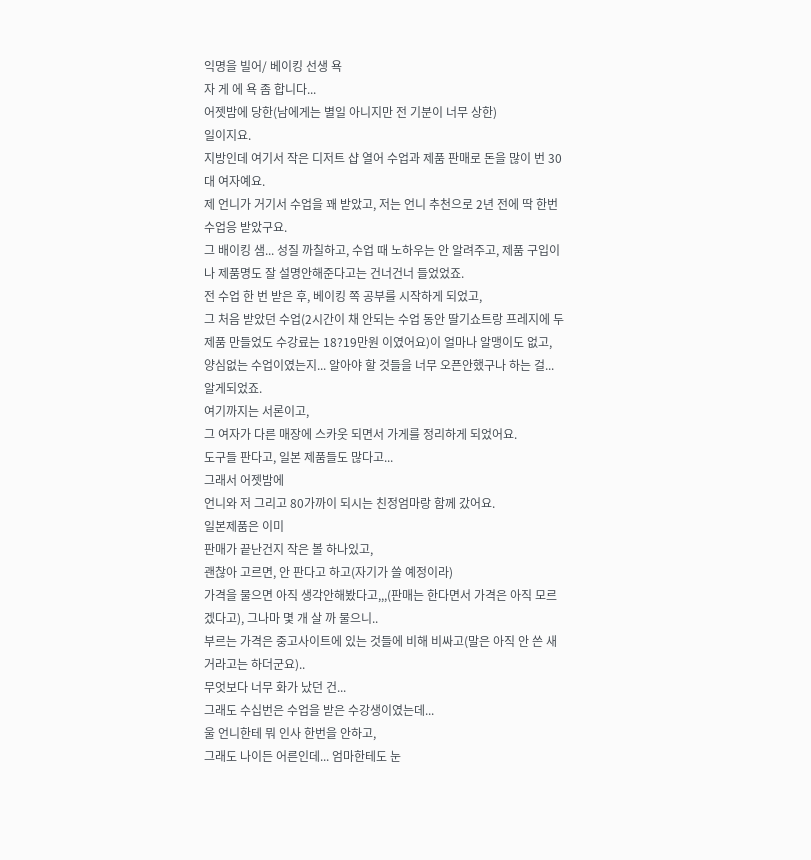익명을 빌어/ 베이킹 선생 욕
자 게 에 욕 좀 합니다...
어젯밤에 당한(남에게는 별일 아니지만 전 기분이 너무 상한)
일이지요.
지방인데 여기서 작은 디저트 샵 열어 수업과 제품 판매로 돈을 많이 번 30대 여자예요.
제 언니가 거기서 수업을 꽤 받았고, 저는 언니 추천으로 2년 전에 딱 한번 수업응 받았구요.
그 배이킹 샘... 성질 까칠하고, 수업 때 노하우는 안 알려주고, 제품 구입이나 제품명도 잘 설명안해준다고는 건너건너 들었었죠.
전 수업 한 번 받은 후, 베이킹 쪽 공부를 시작하게 되었고,
그 처음 받았던 수업(2시간이 채 안되는 수업 동안 딸기쇼트랑 프레지에 두 제품 만들었도 수강료는 18?19만원 이였어요)이 얼마나 알맹이도 없고, 양심없는 수업이였는지... 알아야 할 것들을 너무 오픈안했구나 하는 걸... 알게되었죠.
여기까지는 서론이고,
그 여자가 다른 매장에 스카웃 되면서 가게를 정리하게 되었어요.
도구들 판다고, 일본 제품들도 많다고...
그래서 어젯밤에
언니와 저 그리고 80가까이 되시는 친정엄마랑 함께 갔어요.
일본제품은 이미
판매가 끝난건지 작은 볼 하나있고,
괜찮아 고르면, 안 판다고 하고(자기가 쓸 예정이라)
가격을 물으면 아직 생각안해봤다고,,,(판매는 한다면서 가격은 아직 모르겠다고), 그나마 몇 개 살 까 물으니..
부르는 가격은 중고사이트에 있는 것들에 비해 비싸고(말은 아직 안 쓴 새거라고는 하더군요)..
무엇보다 너무 화가 났던 건...
그래도 수십번은 수업을 받은 수강생이였는데...
울 언니한테 뭐 인사 한번을 안하고,
그래도 나이든 어른인데... 엄마한테도 눈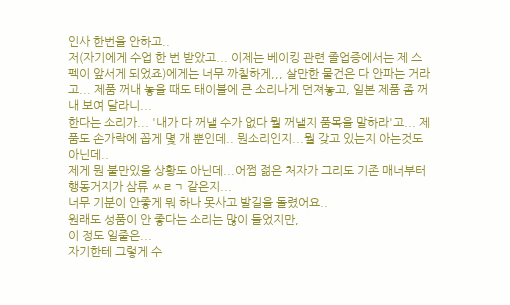인사 한번을 안하고..
저(자기에게 수업 한 번 받았고... 이제는 베이킹 관련 졸업증에서는 제 스펙이 앞서게 되었죠)에게는 너무 까칠하게,,, 살만한 물건은 다 안파는 거라고... 제품 꺼내 놓을 때도 태이블에 큰 소리나게 던져놓고, 일본 제품 좀 꺼내 보여 달라니...
한다는 소리가... '내가 다 꺼낼 수가 없다 뭘 꺼낼지 품목을 말하라'고... 제품도 손가락에 꼽게 몇 개 뿐인데.. 뭔소리인지...뭘 갖고 있는지 아는것도 아닌데..
제게 뭔 불만있을 상황도 아닌데...어쩜 젊은 처자가 그리도 기존 매너부터 행동거지가 삼류 ㅆㄹㄱ 같은지...
너무 기분이 안좋게 뭐 하나 못사고 발길을 돌렸어요..
원래도 성품이 안 좋다는 소리는 많이 들었지만,
이 정도 일줄은...
자기한테 그렇게 수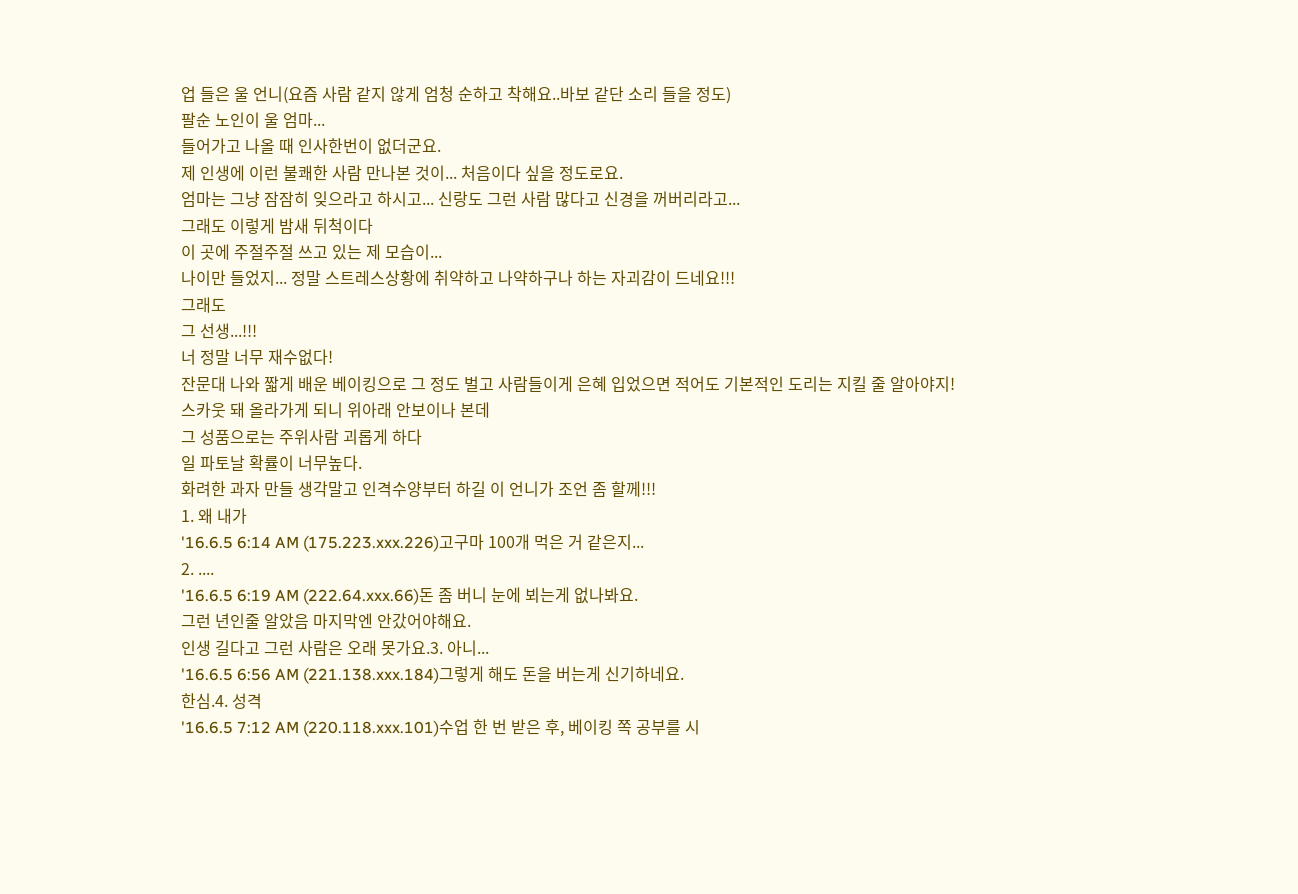업 들은 울 언니(요즘 사람 같지 않게 엄청 순하고 착해요..바보 같단 소리 들을 정도)
팔순 노인이 울 엄마...
들어가고 나올 때 인사한번이 없더군요.
제 인생에 이런 불쾌한 사람 만나본 것이... 처음이다 싶을 정도로요.
엄마는 그냥 잠잠히 잊으라고 하시고... 신랑도 그런 사람 많다고 신경을 꺼버리라고...
그래도 이렇게 밤새 뒤척이다
이 곳에 주절주절 쓰고 있는 제 모습이...
나이만 들었지... 정말 스트레스상황에 취약하고 나약하구나 하는 자괴감이 드네요!!!
그래도
그 선생...!!!
너 정말 너무 재수없다!
잔문대 나와 짧게 배운 베이킹으로 그 정도 벌고 사람들이게 은혜 입었으면 적어도 기본적인 도리는 지킬 줄 알아야지!
스카웃 돼 올라가게 되니 위아래 안보이나 본데
그 성품으로는 주위사람 괴롭게 하다
일 파토날 확률이 너무높다.
화려한 과자 만들 생각말고 인격수양부터 하길 이 언니가 조언 좀 할께!!!
1. 왜 내가
'16.6.5 6:14 AM (175.223.xxx.226)고구마 100개 먹은 거 같은지...
2. ....
'16.6.5 6:19 AM (222.64.xxx.66)돈 좀 버니 눈에 뵈는게 없나봐요.
그런 년인줄 알았음 마지막엔 안갔어야해요.
인생 길다고 그런 사람은 오래 못가요.3. 아니...
'16.6.5 6:56 AM (221.138.xxx.184)그렇게 해도 돈을 버는게 신기하네요.
한심.4. 성격
'16.6.5 7:12 AM (220.118.xxx.101)수업 한 번 받은 후, 베이킹 쪽 공부를 시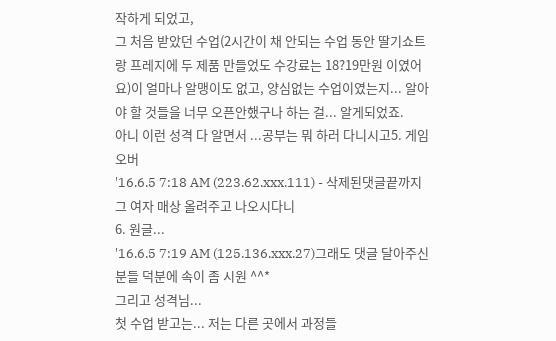작하게 되었고,
그 처음 받았던 수업(2시간이 채 안되는 수업 동안 딸기쇼트랑 프레지에 두 제품 만들었도 수강료는 18?19만원 이였어요)이 얼마나 알맹이도 없고, 양심없는 수업이였는지... 알아야 할 것들을 너무 오픈안했구나 하는 걸... 알게되었죠.
아니 이런 성격 다 알면서 ...공부는 뭐 하러 다니시고5. 게임오버
'16.6.5 7:18 AM (223.62.xxx.111) - 삭제된댓글끝까지 그 여자 매상 올려주고 나오시다니
6. 원글...
'16.6.5 7:19 AM (125.136.xxx.27)그래도 댓글 달아주신 분들 덕분에 속이 좀 시원 ^^*
그리고 성격님...
첫 수업 받고는... 저는 다른 곳에서 과정들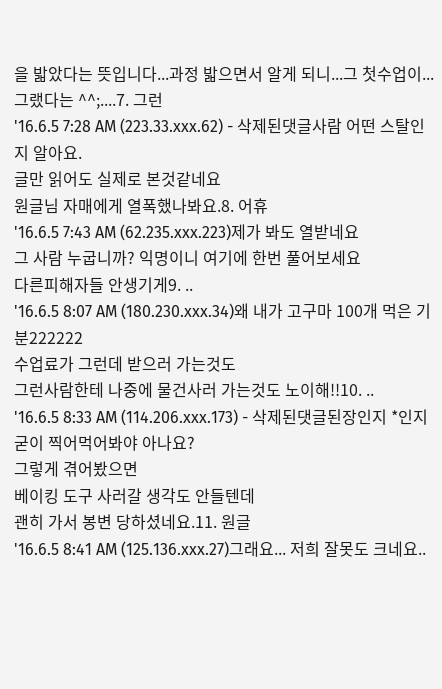을 밟았다는 뜻입니다...과정 밟으면서 알게 되니...그 첫수업이... 그랬다는 ^^;....7. 그런
'16.6.5 7:28 AM (223.33.xxx.62) - 삭제된댓글사람 어떤 스탈인지 알아요.
글만 읽어도 실제로 본것같네요
원글님 자매에게 열폭했나봐요.8. 어휴
'16.6.5 7:43 AM (62.235.xxx.223)제가 봐도 열받네요
그 사람 누굽니까? 익명이니 여기에 한번 풀어보세요
다른피해자들 안생기게9. ..
'16.6.5 8:07 AM (180.230.xxx.34)왜 내가 고구마 100개 먹은 기분222222
수업료가 그런데 받으러 가는것도
그런사람한테 나중에 물건사러 가는것도 노이해!!10. ..
'16.6.5 8:33 AM (114.206.xxx.173) - 삭제된댓글된장인지 *인지 굳이 찍어먹어봐야 아나요?
그렇게 겪어봤으면
베이킹 도구 사러갈 생각도 안들텐데
괜히 가서 봉변 당하셨네요.11. 원글
'16.6.5 8:41 AM (125.136.xxx.27)그래요... 저희 잘못도 크네요..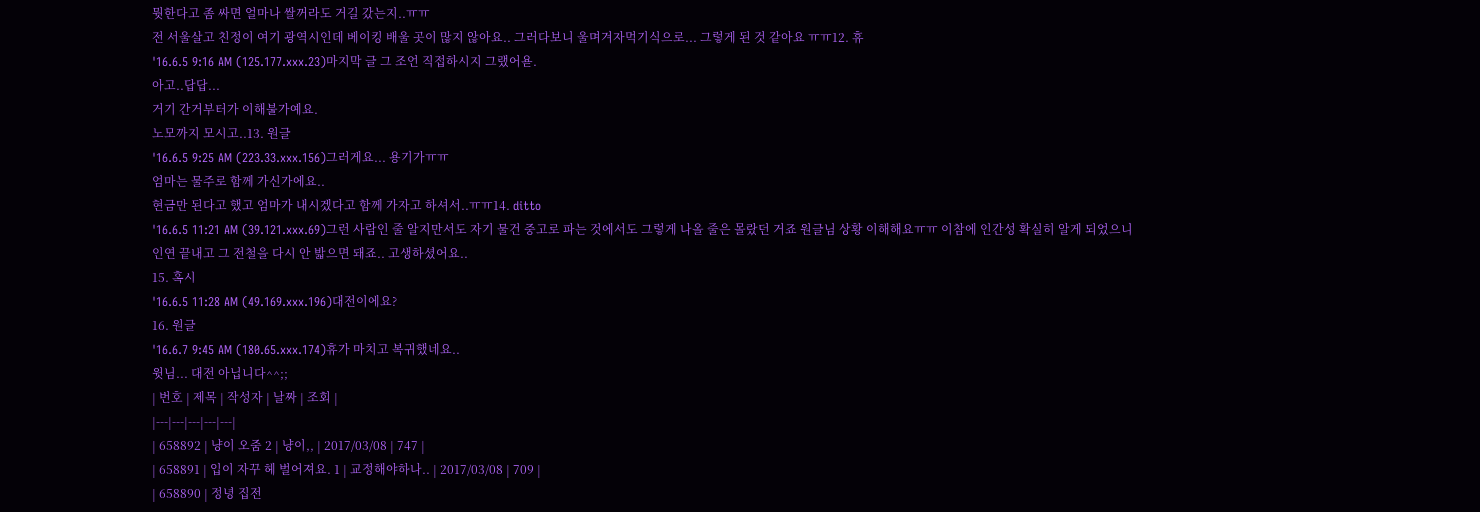뭣한다고 좀 싸면 얼마나 쌀꺼라도 거길 갔는지..ㅠㅠ
전 서울살고 친정이 여기 광역시인데 베이킹 배울 곳이 많지 않아요.. 그러다보니 울며겨자먹기식으로... 그렇게 된 것 같아요 ㅠㅠ12. 휴
'16.6.5 9:16 AM (125.177.xxx.23)마지막 글 그 조언 직접하시지 그랬어욛.
아고..답답...
거기 간거부터가 이해불가예요.
노모까지 모시고..13. 원글
'16.6.5 9:25 AM (223.33.xxx.156)그러게요... 용기가ㅠㅠ
엄마는 물주로 함께 가신가에요..
현금만 된다고 했고 엄마가 내시겠다고 함께 가자고 하셔서..ㅠㅠ14. ditto
'16.6.5 11:21 AM (39.121.xxx.69)그런 사람인 줄 알지만서도 자기 물건 중고로 파는 것에서도 그렇게 나올 줄은 몰랐던 거죠 원글님 상황 이해해요ㅠㅠ 이참에 인간성 확실히 알게 되었으니 인연 끝내고 그 전철을 다시 안 밟으면 돼죠.. 고생하셨어요..
15. 혹시
'16.6.5 11:28 AM (49.169.xxx.196)대전이에요?
16. 원글
'16.6.7 9:45 AM (180.65.xxx.174)휴가 마치고 복귀했네요..
윗님... 대전 아닙니다^^;;
| 번호 | 제목 | 작성자 | 날짜 | 조회 |
|---|---|---|---|---|
| 658892 | 냥이 오줌 2 | 냥이,, | 2017/03/08 | 747 |
| 658891 | 입이 자꾸 헤 벌어져요. 1 | 교정해야하나.. | 2017/03/08 | 709 |
| 658890 | 정녕 집전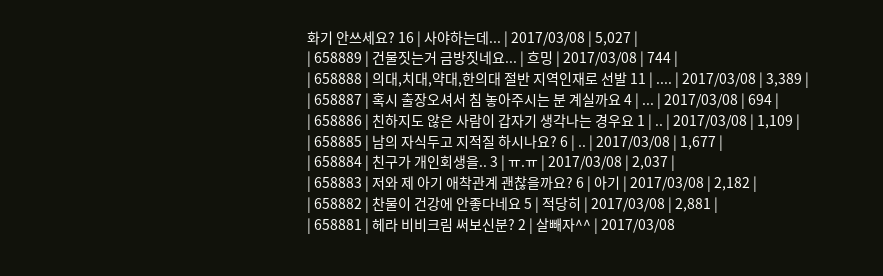화기 안쓰세요? 16 | 사야하는데... | 2017/03/08 | 5,027 |
| 658889 | 건물짓는거 금방짓네요... | 흐밍 | 2017/03/08 | 744 |
| 658888 | 의대,치대,약대,한의대 절반 지역인재로 선발 11 | .... | 2017/03/08 | 3,389 |
| 658887 | 혹시 출장오셔서 침 놓아주시는 분 계실까요 4 | ... | 2017/03/08 | 694 |
| 658886 | 친하지도 않은 사람이 갑자기 생각나는 경우요 1 | .. | 2017/03/08 | 1,109 |
| 658885 | 남의 자식두고 지적질 하시나요? 6 | .. | 2017/03/08 | 1,677 |
| 658884 | 친구가 개인회생을.. 3 | ㅠ.ㅠ | 2017/03/08 | 2,037 |
| 658883 | 저와 제 아기 애착관계 괜찮을까요? 6 | 아기 | 2017/03/08 | 2,182 |
| 658882 | 찬물이 건강에 안좋다네요 5 | 적당히 | 2017/03/08 | 2,881 |
| 658881 | 헤라 비비크림 써보신분? 2 | 살빼자^^ | 2017/03/08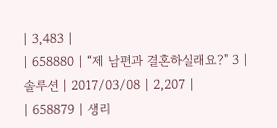| 3,483 |
| 658880 | “제 남편과 결혼하실래요?" 3 | 솔루션 | 2017/03/08 | 2,207 |
| 658879 | 생리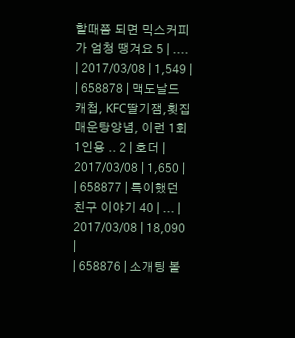할때쯤 되면 믹스커피가 엄청 땡겨요 5 | .... | 2017/03/08 | 1,549 |
| 658878 | 맥도날드 캐첩, KFC딸기잼,횟집 매운탕양념, 이런 1회1인용 .. 2 | 호더 | 2017/03/08 | 1,650 |
| 658877 | 특이했던 친구 이야기 40 | ... | 2017/03/08 | 18,090 |
| 658876 | 소개팅 볼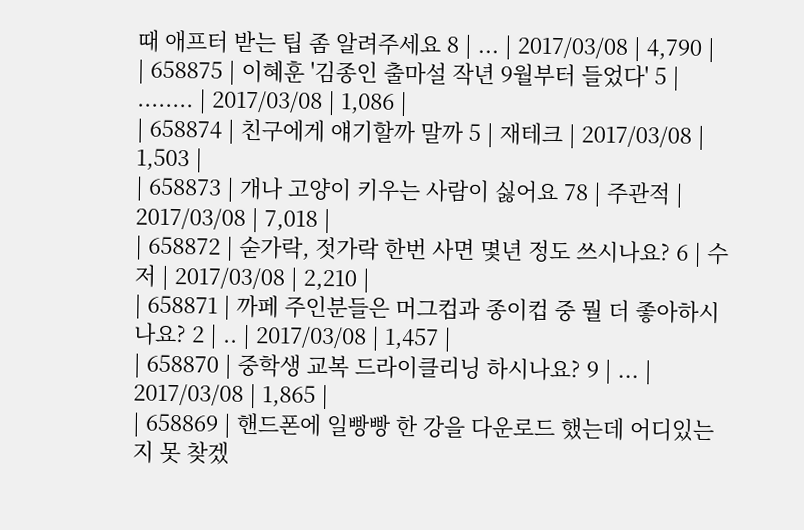때 애프터 받는 팁 좀 알려주세요 8 | ... | 2017/03/08 | 4,790 |
| 658875 | 이혜훈 '김종인 출마설 작년 9월부터 들었다' 5 | ........ | 2017/03/08 | 1,086 |
| 658874 | 친구에게 얘기할까 말까 5 | 재테크 | 2017/03/08 | 1,503 |
| 658873 | 개나 고양이 키우는 사람이 싫어요 78 | 주관적 | 2017/03/08 | 7,018 |
| 658872 | 숟가락, 젓가락 한번 사면 몇년 정도 쓰시나요? 6 | 수저 | 2017/03/08 | 2,210 |
| 658871 | 까페 주인분들은 머그컵과 종이컵 중 뭘 더 좋아하시나요? 2 | .. | 2017/03/08 | 1,457 |
| 658870 | 중학생 교복 드라이클리닝 하시나요? 9 | ... | 2017/03/08 | 1,865 |
| 658869 | 핸드폰에 일빵빵 한 강을 다운로드 했는데 어디있는지 못 찾겠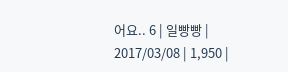어요.. 6 | 일빵빵 | 2017/03/08 | 1,950 |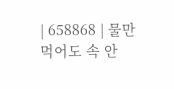| 658868 | 물만 먹어도 속 안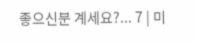좋으신분 계세요?... 7 | 미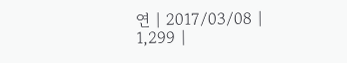연 | 2017/03/08 | 1,299 |